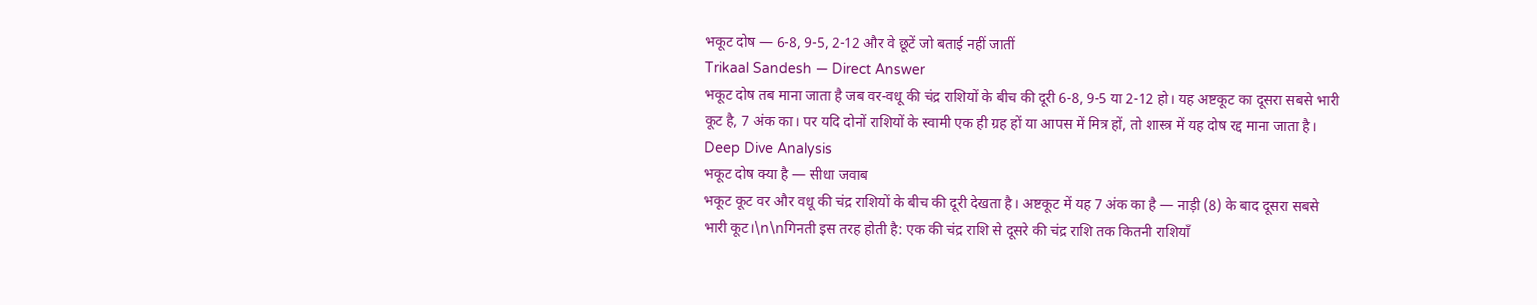भकूट दोष — 6-8, 9-5, 2-12 और वे छूटें जो बताई नहीं जातीं
Trikaal Sandesh — Direct Answer
भकूट दोष तब माना जाता है जब वर-वधू की चंद्र राशियों के बीच की दूरी 6-8, 9-5 या 2-12 हो। यह अष्टकूट का दूसरा सबसे भारी कूट है, 7 अंक का। पर यदि दोनों राशियों के स्वामी एक ही ग्रह हों या आपस में मित्र हों, तो शास्त्र में यह दोष रद्द माना जाता है।
Deep Dive Analysis
भकूट दोष क्या है — सीधा जवाब
भकूट कूट वर और वधू की चंद्र राशियों के बीच की दूरी देखता है। अष्टकूट में यह 7 अंक का है — नाड़ी (8) के बाद दूसरा सबसे भारी कूट।\n\nगिनती इस तरह होती है: एक की चंद्र राशि से दूसरे की चंद्र राशि तक कितनी राशियाँ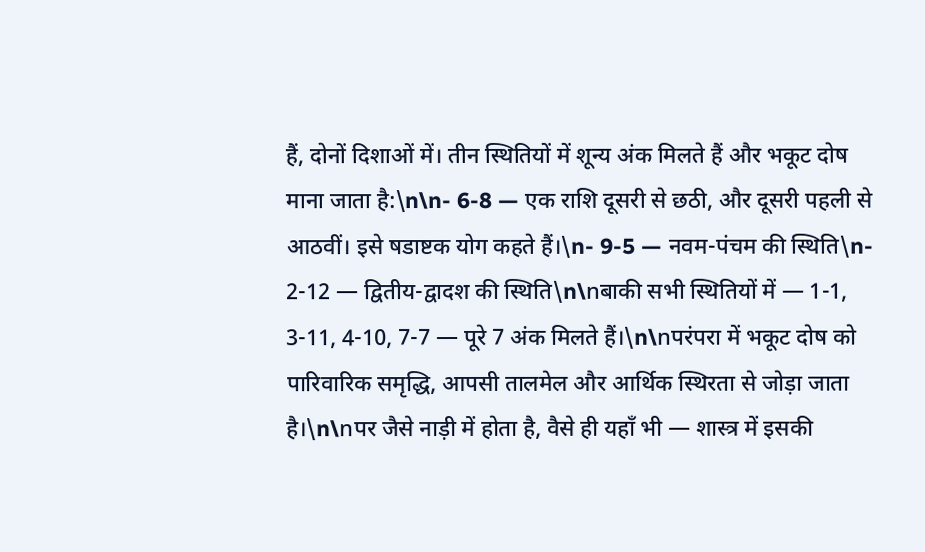हैं, दोनों दिशाओं में। तीन स्थितियों में शून्य अंक मिलते हैं और भकूट दोष माना जाता है:\n\n- 6-8 — एक राशि दूसरी से छठी, और दूसरी पहली से आठवीं। इसे षडाष्टक योग कहते हैं।\n- 9-5 — नवम-पंचम की स्थिति\n- 2-12 — द्वितीय-द्वादश की स्थिति\n\nबाकी सभी स्थितियों में — 1-1, 3-11, 4-10, 7-7 — पूरे 7 अंक मिलते हैं।\n\nपरंपरा में भकूट दोष को पारिवारिक समृद्धि, आपसी तालमेल और आर्थिक स्थिरता से जोड़ा जाता है।\n\nपर जैसे नाड़ी में होता है, वैसे ही यहाँ भी — शास्त्र में इसकी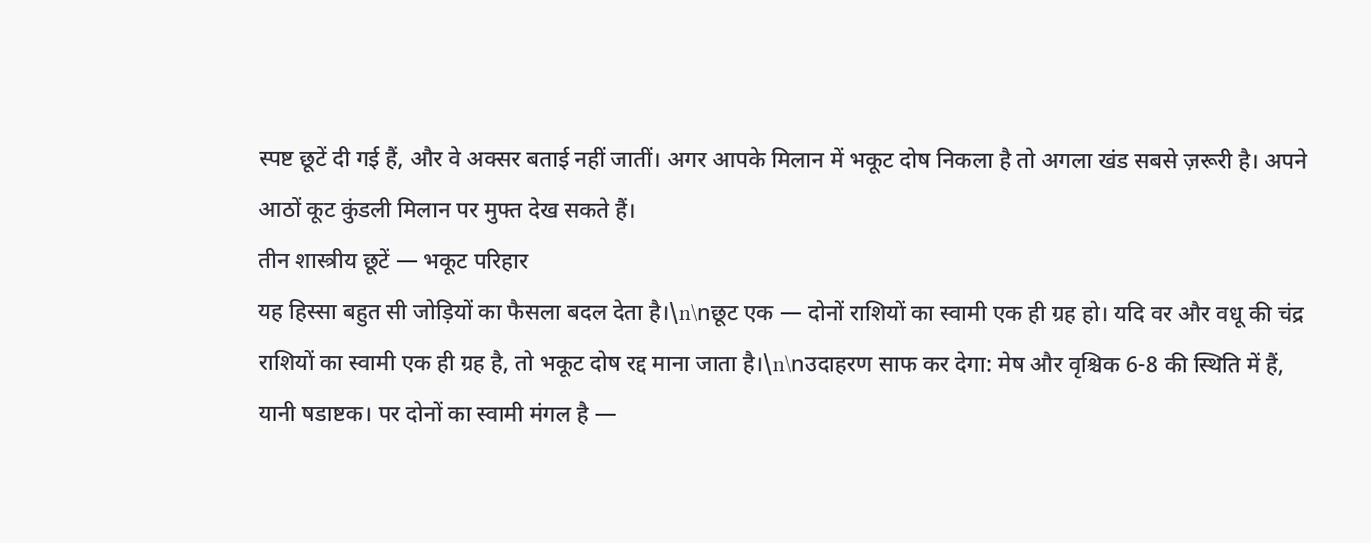स्पष्ट छूटें दी गई हैं, और वे अक्सर बताई नहीं जातीं। अगर आपके मिलान में भकूट दोष निकला है तो अगला खंड सबसे ज़रूरी है। अपने आठों कूट कुंडली मिलान पर मुफ्त देख सकते हैं।
तीन शास्त्रीय छूटें — भकूट परिहार
यह हिस्सा बहुत सी जोड़ियों का फैसला बदल देता है।\n\nछूट एक — दोनों राशियों का स्वामी एक ही ग्रह हो। यदि वर और वधू की चंद्र राशियों का स्वामी एक ही ग्रह है, तो भकूट दोष रद्द माना जाता है।\n\nउदाहरण साफ कर देगा: मेष और वृश्चिक 6-8 की स्थिति में हैं, यानी षडाष्टक। पर दोनों का स्वामी मंगल है —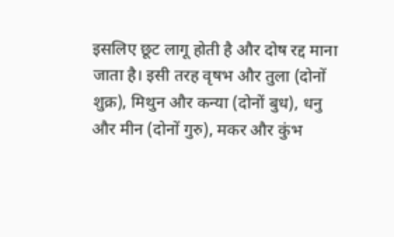इसलिए छूट लागू होती है और दोष रद्द माना जाता है। इसी तरह वृषभ और तुला (दोनों शुक्र), मिथुन और कन्या (दोनों बुध), धनु और मीन (दोनों गुरु), मकर और कुंभ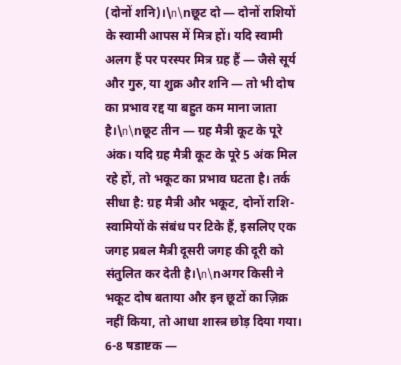(दोनों शनि)।\n\nछूट दो — दोनों राशियों के स्वामी आपस में मित्र हों। यदि स्वामी अलग हैं पर परस्पर मित्र ग्रह हैं — जैसे सूर्य और गुरु, या शुक्र और शनि — तो भी दोष का प्रभाव रद्द या बहुत कम माना जाता है।\n\nछूट तीन — ग्रह मैत्री कूट के पूरे अंक। यदि ग्रह मैत्री कूट के पूरे 5 अंक मिल रहे हों, तो भकूट का प्रभाव घटता है। तर्क सीधा है: ग्रह मैत्री और भकूट, दोनों राशि-स्वामियों के संबंध पर टिके हैं, इसलिए एक जगह प्रबल मैत्री दूसरी जगह की दूरी को संतुलित कर देती है।\n\nअगर किसी ने भकूट दोष बताया और इन छूटों का ज़िक्र नहीं किया, तो आधा शास्त्र छोड़ दिया गया।
6-8 षडाष्टक —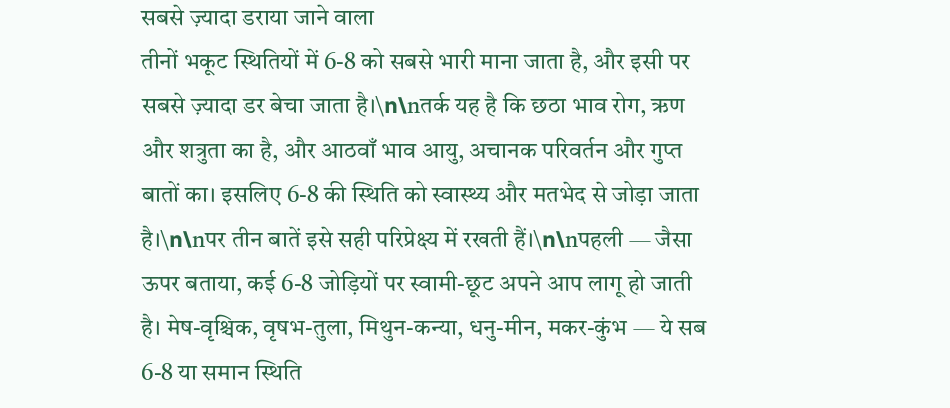सबसे ज़्यादा डराया जाने वाला
तीनों भकूट स्थितियों में 6-8 को सबसे भारी माना जाता है, और इसी पर सबसे ज़्यादा डर बेचा जाता है।\n\nतर्क यह है कि छठा भाव रोग, ऋण और शत्रुता का है, और आठवाँ भाव आयु, अचानक परिवर्तन और गुप्त बातों का। इसलिए 6-8 की स्थिति को स्वास्थ्य और मतभेद से जोड़ा जाता है।\n\nपर तीन बातें इसे सही परिप्रेक्ष्य में रखती हैं।\n\nपहली — जैसा ऊपर बताया, कई 6-8 जोड़ियों पर स्वामी-छूट अपने आप लागू हो जाती है। मेष-वृश्चिक, वृषभ-तुला, मिथुन-कन्या, धनु-मीन, मकर-कुंभ — ये सब 6-8 या समान स्थिति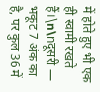में होते हुए भी एक ही स्वामी रखते हैं।\n\nदूसरी — भकूट 7 अंक का है, पर कुल 36 में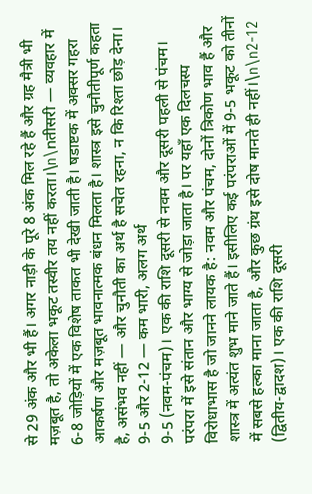से 29 अंक और भी हैं। अगर नाड़ी के पूरे 8 अंक मिल रहे हैं और ग्रह मैत्री भी मज़बूत है, तो अकेला भकूट तस्वीर तय नहीं करता।\n\nतीसरी — व्यवहार में 6-8 जोड़ियों में एक विशेष ताकत भी देखी जाती है। षडाष्टक में अक्सर गहरा आकर्षण और मज़बूत भावनात्मक बंधन मिलता है। शास्त्र इसे चुनौतीपूर्ण कहता है, असंभव नहीं — और चुनौती का अर्थ है सचेत रहना, न कि रिश्ता छोड़ देना।
9-5 और 2-12 — कम भारी, अलग अर्थ
9-5 (नवम-पंचम)। एक की राशि दूसरी से नवम और दूसरी पहली से पंचम। परंपरा में इसे संतान और भाग्य से जोड़ा जाता है। पर यहाँ एक दिलचस्प विरोधाभास है जो जानने लायक है: नवम और पंचम, दोनों त्रिकोण भाव हैं और शास्त्र में अत्यंत शुभ माने जाते हैं। इसीलिए कई परंपराओं में 9-5 भकूट को तीनों में सबसे हल्का माना जाता है, और कुछ ग्रंथ इसे दोष मानते ही नहीं।\n\n2-12 (द्वितीय-द्वादश)। एक की राशि दूसरी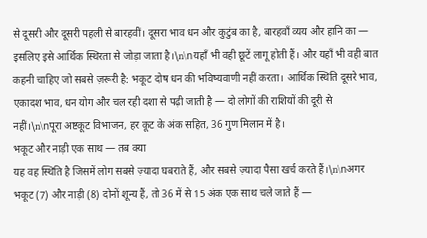से दूसरी और दूसरी पहली से बारहवीं। दूसरा भाव धन और कुटुंब का है, बारहवाँ व्यय और हानि का — इसलिए इसे आर्थिक स्थिरता से जोड़ा जाता है।\n\nयहाँ भी वही छूटें लागू होती हैं। और यहाँ भी वही बात कहनी चाहिए जो सबसे ज़रूरी है: भकूट दोष धन की भविष्यवाणी नहीं करता। आर्थिक स्थिति दूसरे भाव, एकादश भाव, धन योग और चल रही दशा से पढ़ी जाती है — दो लोगों की राशियों की दूरी से नहीं।\n\nपूरा अष्टकूट विभाजन, हर कूट के अंक सहित, 36 गुण मिलान में है।
भकूट और नाड़ी एक साथ — तब क्या
यह वह स्थिति है जिसमें लोग सबसे ज़्यादा घबराते हैं, और सबसे ज़्यादा पैसा खर्च करते हैं।\n\nअगर भकूट (7) और नाड़ी (8) दोनों शून्य हैं, तो 36 में से 15 अंक एक साथ चले जाते हैं —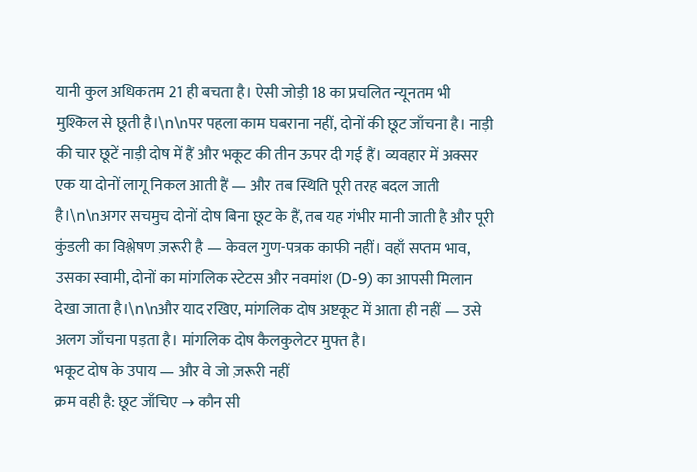यानी कुल अधिकतम 21 ही बचता है। ऐसी जोड़ी 18 का प्रचलित न्यूनतम भी मुश्किल से छूती है।\n\nपर पहला काम घबराना नहीं, दोनों की छूट जाँचना है। नाड़ी की चार छूटें नाड़ी दोष में हैं और भकूट की तीन ऊपर दी गई हैं। व्यवहार में अक्सर एक या दोनों लागू निकल आती हैं — और तब स्थिति पूरी तरह बदल जाती है।\n\nअगर सचमुच दोनों दोष बिना छूट के हैं, तब यह गंभीर मानी जाती है और पूरी कुंडली का विश्लेषण ज़रूरी है — केवल गुण-पत्रक काफी नहीं। वहाँ सप्तम भाव, उसका स्वामी, दोनों का मांगलिक स्टेटस और नवमांश (D-9) का आपसी मिलान देखा जाता है।\n\nऔर याद रखिए, मांगलिक दोष अष्टकूट में आता ही नहीं — उसे अलग जाँचना पड़ता है। मांगलिक दोष कैलकुलेटर मुफ्त है।
भकूट दोष के उपाय — और वे जो ज़रूरी नहीं
क्रम वही है: छूट जाँचिए → कौन सी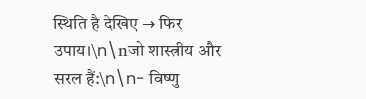स्थिति है देखिए → फिर उपाय।\n\nजो शास्त्रीय और सरल हैं:\n\n- विष्णु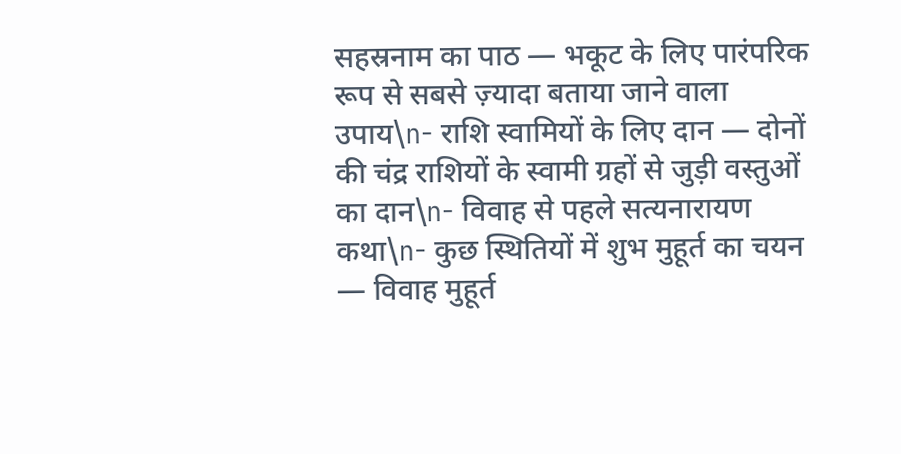सहस्रनाम का पाठ — भकूट के लिए पारंपरिक रूप से सबसे ज़्यादा बताया जाने वाला उपाय\n- राशि स्वामियों के लिए दान — दोनों की चंद्र राशियों के स्वामी ग्रहों से जुड़ी वस्तुओं का दान\n- विवाह से पहले सत्यनारायण कथा\n- कुछ स्थितियों में शुभ मुहूर्त का चयन — विवाह मुहूर्त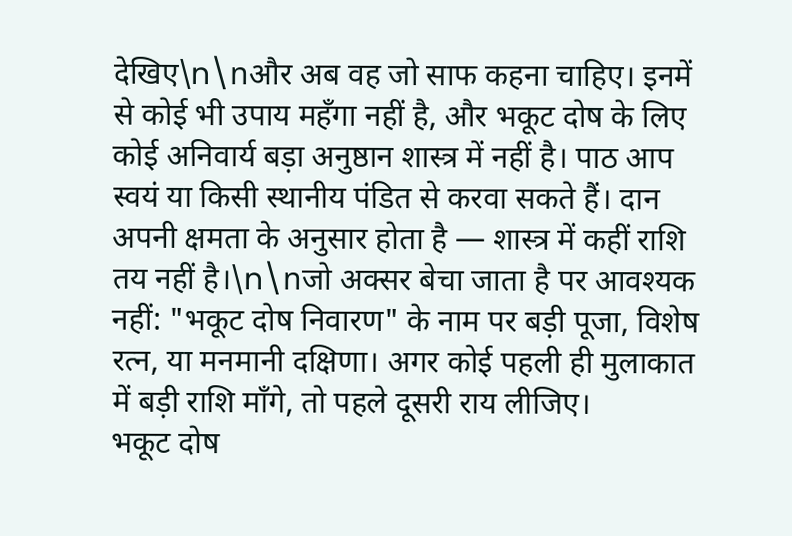देखिए\n\nऔर अब वह जो साफ कहना चाहिए। इनमें से कोई भी उपाय महँगा नहीं है, और भकूट दोष के लिए कोई अनिवार्य बड़ा अनुष्ठान शास्त्र में नहीं है। पाठ आप स्वयं या किसी स्थानीय पंडित से करवा सकते हैं। दान अपनी क्षमता के अनुसार होता है — शास्त्र में कहीं राशि तय नहीं है।\n\nजो अक्सर बेचा जाता है पर आवश्यक नहीं: "भकूट दोष निवारण" के नाम पर बड़ी पूजा, विशेष रत्न, या मनमानी दक्षिणा। अगर कोई पहली ही मुलाकात में बड़ी राशि माँगे, तो पहले दूसरी राय लीजिए।
भकूट दोष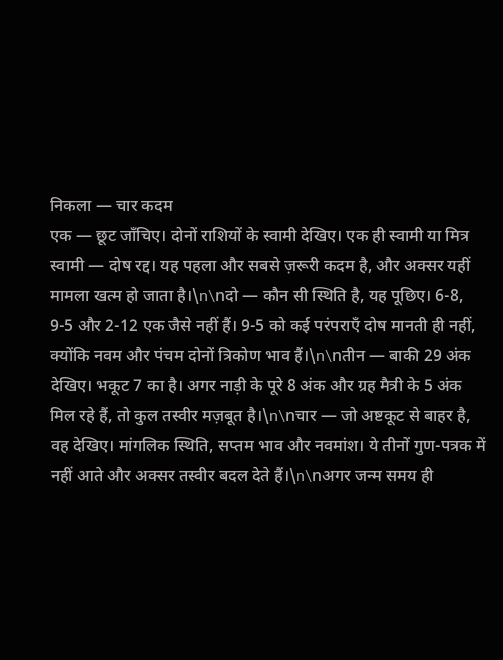निकला — चार कदम
एक — छूट जाँचिए। दोनों राशियों के स्वामी देखिए। एक ही स्वामी या मित्र स्वामी — दोष रद्द। यह पहला और सबसे ज़रूरी कदम है, और अक्सर यहीं मामला खत्म हो जाता है।\n\nदो — कौन सी स्थिति है, यह पूछिए। 6-8, 9-5 और 2-12 एक जैसे नहीं हैं। 9-5 को कई परंपराएँ दोष मानती ही नहीं, क्योंकि नवम और पंचम दोनों त्रिकोण भाव हैं।\n\nतीन — बाकी 29 अंक देखिए। भकूट 7 का है। अगर नाड़ी के पूरे 8 अंक और ग्रह मैत्री के 5 अंक मिल रहे हैं, तो कुल तस्वीर मज़बूत है।\n\nचार — जो अष्टकूट से बाहर है, वह देखिए। मांगलिक स्थिति, सप्तम भाव और नवमांश। ये तीनों गुण-पत्रक में नहीं आते और अक्सर तस्वीर बदल देते हैं।\n\nअगर जन्म समय ही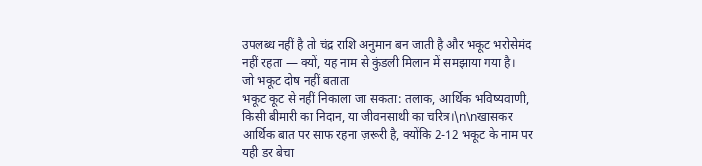उपलब्ध नहीं है तो चंद्र राशि अनुमान बन जाती है और भकूट भरोसेमंद नहीं रहता — क्यों, यह नाम से कुंडली मिलान में समझाया गया है।
जो भकूट दोष नहीं बताता
भकूट कूट से नहीं निकाला जा सकता: तलाक, आर्थिक भविष्यवाणी, किसी बीमारी का निदान, या जीवनसाथी का चरित्र।\n\nखासकर आर्थिक बात पर साफ रहना ज़रूरी है, क्योंकि 2-12 भकूट के नाम पर यही डर बेचा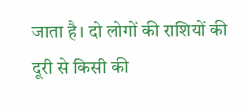जाता है। दो लोगों की राशियों की दूरी से किसी की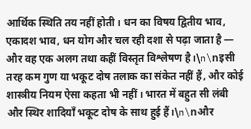आर्थिक स्थिति तय नहीं होती। धन का विषय द्वितीय भाव, एकादश भाव, धन योग और चल रही दशा से पढ़ा जाता है — और वह एक अलग तथा कहीं विस्तृत विश्लेषण है।\n\nइसी तरह कम गुण या भकूट दोष तलाक का संकेत नहीं हैं, और कोई शास्त्रीय नियम ऐसा कहता भी नहीं। भारत में बहुत सी लंबी और स्थिर शादियाँ भकूट दोष के साथ हुई हैं।\n\nऔर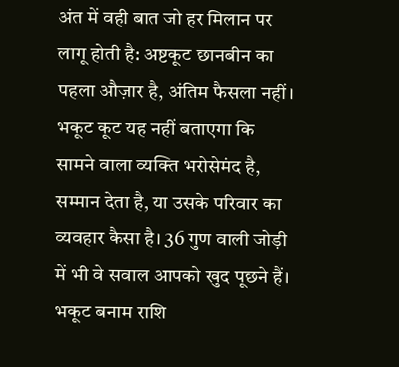अंत में वही बात जो हर मिलान पर लागू होती है: अष्टकूट छानबीन का पहला औज़ार है, अंतिम फैसला नहीं। भकूट कूट यह नहीं बताएगा कि सामने वाला व्यक्ति भरोसेमंद है, सम्मान देता है, या उसके परिवार का व्यवहार कैसा है। 36 गुण वाली जोड़ी में भी वे सवाल आपको खुद पूछने हैं।
भकूट बनाम राशि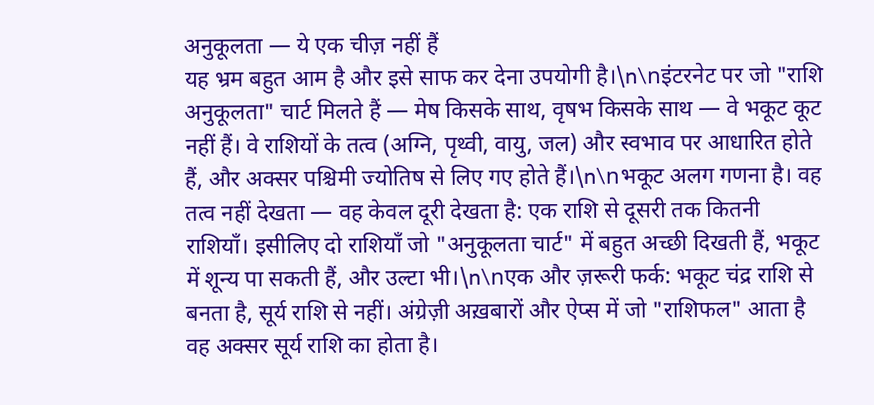अनुकूलता — ये एक चीज़ नहीं हैं
यह भ्रम बहुत आम है और इसे साफ कर देना उपयोगी है।\n\nइंटरनेट पर जो "राशि अनुकूलता" चार्ट मिलते हैं — मेष किसके साथ, वृषभ किसके साथ — वे भकूट कूट नहीं हैं। वे राशियों के तत्व (अग्नि, पृथ्वी, वायु, जल) और स्वभाव पर आधारित होते हैं, और अक्सर पश्चिमी ज्योतिष से लिए गए होते हैं।\n\nभकूट अलग गणना है। वह तत्व नहीं देखता — वह केवल दूरी देखता है: एक राशि से दूसरी तक कितनी राशियाँ। इसीलिए दो राशियाँ जो "अनुकूलता चार्ट" में बहुत अच्छी दिखती हैं, भकूट में शून्य पा सकती हैं, और उल्टा भी।\n\nएक और ज़रूरी फर्क: भकूट चंद्र राशि से बनता है, सूर्य राशि से नहीं। अंग्रेज़ी अख़बारों और ऐप्स में जो "राशिफल" आता है वह अक्सर सूर्य राशि का होता है।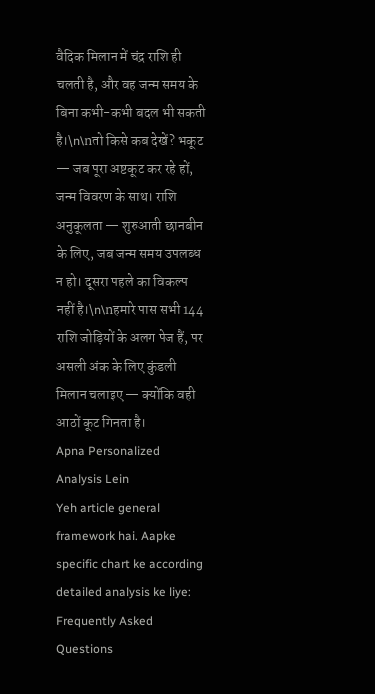वैदिक मिलान में चंद्र राशि ही चलती है, और वह जन्म समय के बिना कभी-कभी बदल भी सकती है।\n\nतो किसे कब देखें? भकूट — जब पूरा अष्टकूट कर रहे हों, जन्म विवरण के साथ। राशि अनुकूलता — शुरुआती छानबीन के लिए, जब जन्म समय उपलब्ध न हो। दूसरा पहले का विकल्प नहीं है।\n\nहमारे पास सभी 144 राशि जोड़ियों के अलग पेज हैं, पर असली अंक के लिए कुंडली मिलान चलाइए — क्योंकि वही आठों कूट गिनता है।
Apna Personalized Analysis Lein
Yeh article general framework hai. Aapke specific chart ke according detailed analysis ke liye:
Frequently Asked Questions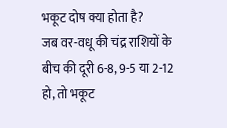भकूट दोष क्या होता है?
जब वर-वधू की चंद्र राशियों के बीच की दूरी 6-8, 9-5 या 2-12 हो, तो भकूट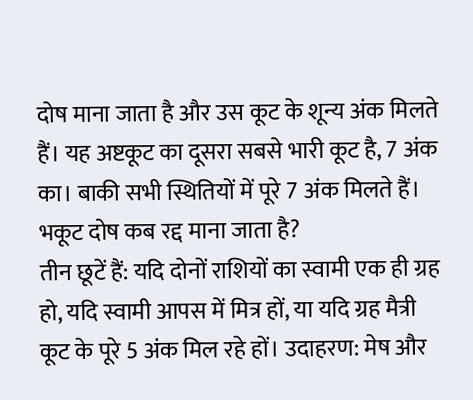दोष माना जाता है और उस कूट के शून्य अंक मिलते हैं। यह अष्टकूट का दूसरा सबसे भारी कूट है, 7 अंक का। बाकी सभी स्थितियों में पूरे 7 अंक मिलते हैं।
भकूट दोष कब रद्द माना जाता है?
तीन छूटें हैं: यदि दोनों राशियों का स्वामी एक ही ग्रह हो, यदि स्वामी आपस में मित्र हों, या यदि ग्रह मैत्री कूट के पूरे 5 अंक मिल रहे हों। उदाहरण: मेष और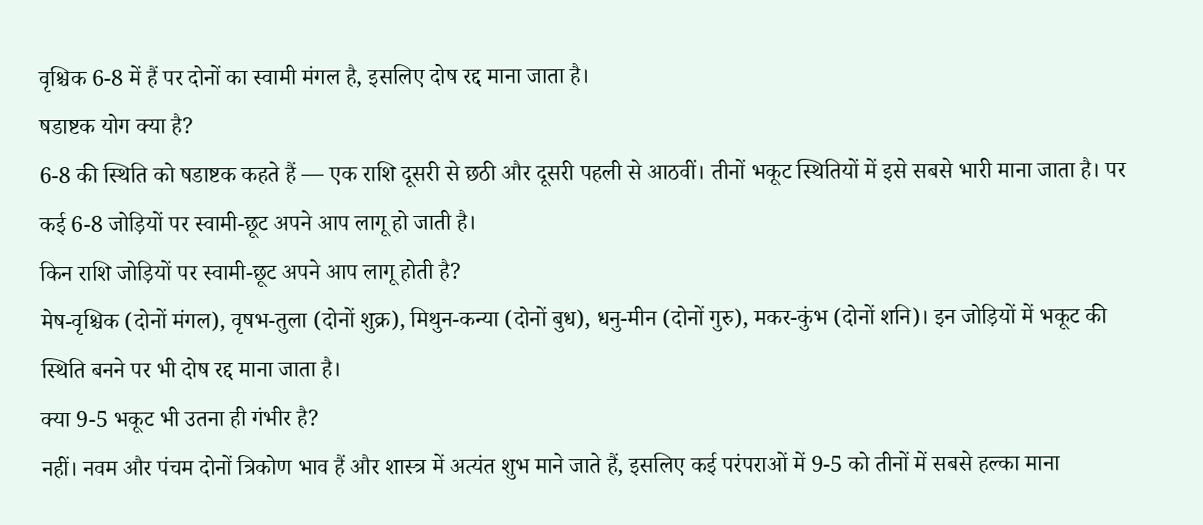वृश्चिक 6-8 में हैं पर दोनों का स्वामी मंगल है, इसलिए दोष रद्द माना जाता है।
षडाष्टक योग क्या है?
6-8 की स्थिति को षडाष्टक कहते हैं — एक राशि दूसरी से छठी और दूसरी पहली से आठवीं। तीनों भकूट स्थितियों में इसे सबसे भारी माना जाता है। पर कई 6-8 जोड़ियों पर स्वामी-छूट अपने आप लागू हो जाती है।
किन राशि जोड़ियों पर स्वामी-छूट अपने आप लागू होती है?
मेष-वृश्चिक (दोनों मंगल), वृषभ-तुला (दोनों शुक्र), मिथुन-कन्या (दोनों बुध), धनु-मीन (दोनों गुरु), मकर-कुंभ (दोनों शनि)। इन जोड़ियों में भकूट की स्थिति बनने पर भी दोष रद्द माना जाता है।
क्या 9-5 भकूट भी उतना ही गंभीर है?
नहीं। नवम और पंचम दोनों त्रिकोण भाव हैं और शास्त्र में अत्यंत शुभ माने जाते हैं, इसलिए कई परंपराओं में 9-5 को तीनों में सबसे हल्का माना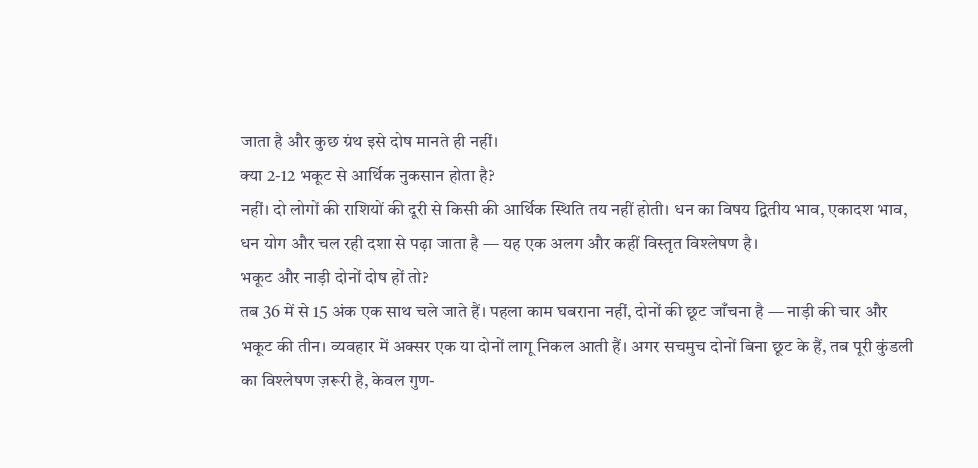जाता है और कुछ ग्रंथ इसे दोष मानते ही नहीं।
क्या 2-12 भकूट से आर्थिक नुकसान होता है?
नहीं। दो लोगों की राशियों की दूरी से किसी की आर्थिक स्थिति तय नहीं होती। धन का विषय द्वितीय भाव, एकादश भाव, धन योग और चल रही दशा से पढ़ा जाता है — यह एक अलग और कहीं विस्तृत विश्लेषण है।
भकूट और नाड़ी दोनों दोष हों तो?
तब 36 में से 15 अंक एक साथ चले जाते हैं। पहला काम घबराना नहीं, दोनों की छूट जाँचना है — नाड़ी की चार और भकूट की तीन। व्यवहार में अक्सर एक या दोनों लागू निकल आती हैं। अगर सचमुच दोनों बिना छूट के हैं, तब पूरी कुंडली का विश्लेषण ज़रूरी है, केवल गुण-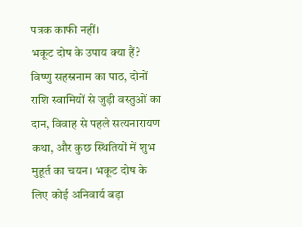पत्रक काफी नहीं।
भकूट दोष के उपाय क्या हैं?
विष्णु सहस्रनाम का पाठ, दोनों राशि स्वामियों से जुड़ी वस्तुओं का दान, विवाह से पहले सत्यनारायण कथा, और कुछ स्थितियों में शुभ मुहूर्त का चयन। भकूट दोष के लिए कोई अनिवार्य बड़ा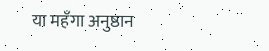या महँगा अनुष्ठान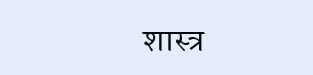शास्त्र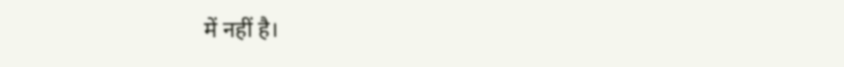में नहीं है।